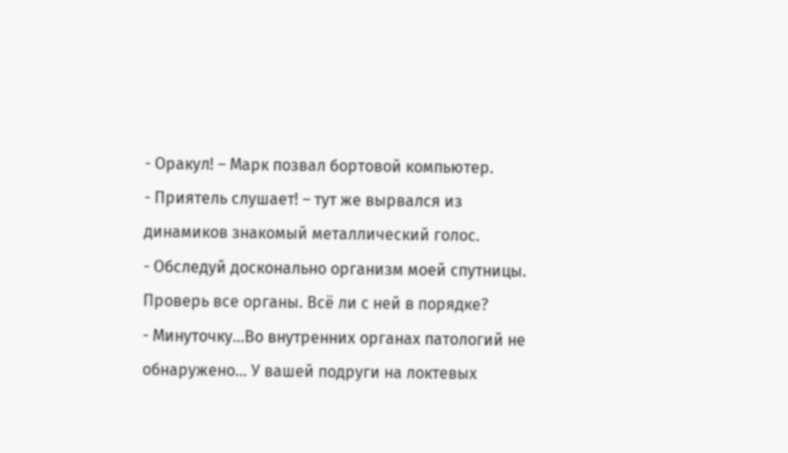- Оракул! – Марк позвал бортовой компьютер.
- Приятель слушает! – тут же вырвался из динамиков знакомый металлический голос.
- Обследуй досконально организм моей спутницы. Проверь все органы. Всё ли с ней в порядке?
- Минуточку…Во внутренних органах патологий не обнаружено… У вашей подруги на локтевых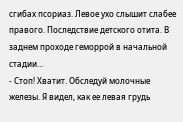сгибах псориаз. Левое ухо слышит слабее правого. Последствие детского отита. В заднем проходе геморрой в начальной стадии…
- Стоп! Хватит. Обследуй молочные железы. Я видел, как ее левая грудь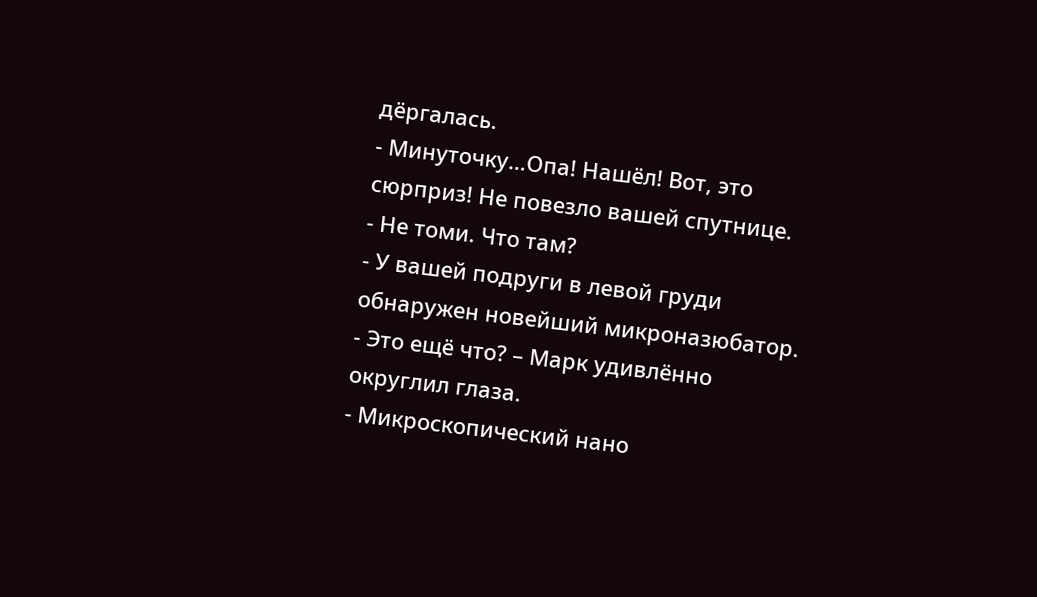дёргалась.
- Минуточку…Опа! Нашёл! Вот, это сюрприз! Не повезло вашей спутнице.
- Не томи. Что там?
- У вашей подруги в левой груди обнаружен новейший микроназюбатор.
- Это ещё что? – Марк удивлённо округлил глаза.
- Микроскопический нано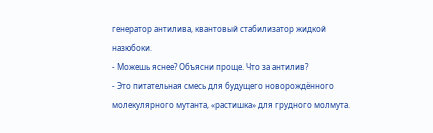генератор антилива, квантовый стабилизатор жидкой назюбоки.
- Можешь яснее? Объясни проще. Что за антилив?
- Это питательная смесь для будущего новорождённого молекулярного мутанта, «растишка» для грудного молмута.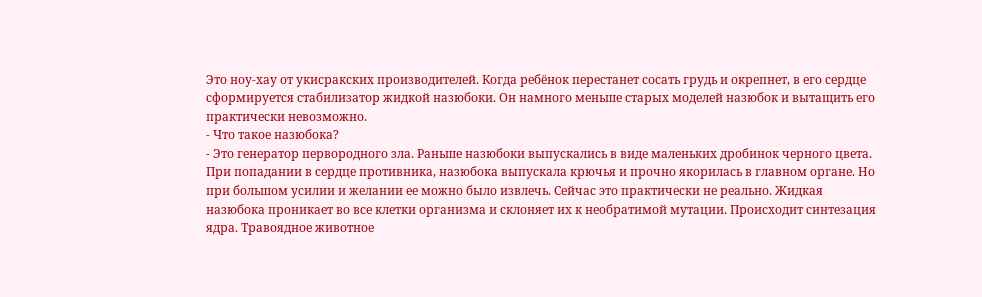Это ноу-хау от укисракских производителей. Когда ребёнок перестанет сосать грудь и окрепнет, в его сердце сформируется стабилизатор жидкой назюбоки. Он намного меньше старых моделей назюбок и вытащить его практически невозможно.
- Что такое назюбока?
- Это генератор первородного зла. Раньше назюбоки выпускались в виде маленьких дробинок черного цвета. При попадании в сердце противника, назюбока выпускала крючья и прочно якорилась в главном органе. Но при большом усилии и желании ее можно было извлечь. Сейчас это практически не реально. Жидкая назюбока проникает во все клетки организма и склоняет их к необратимой мутации. Происходит синтезация ядра. Травоядное животное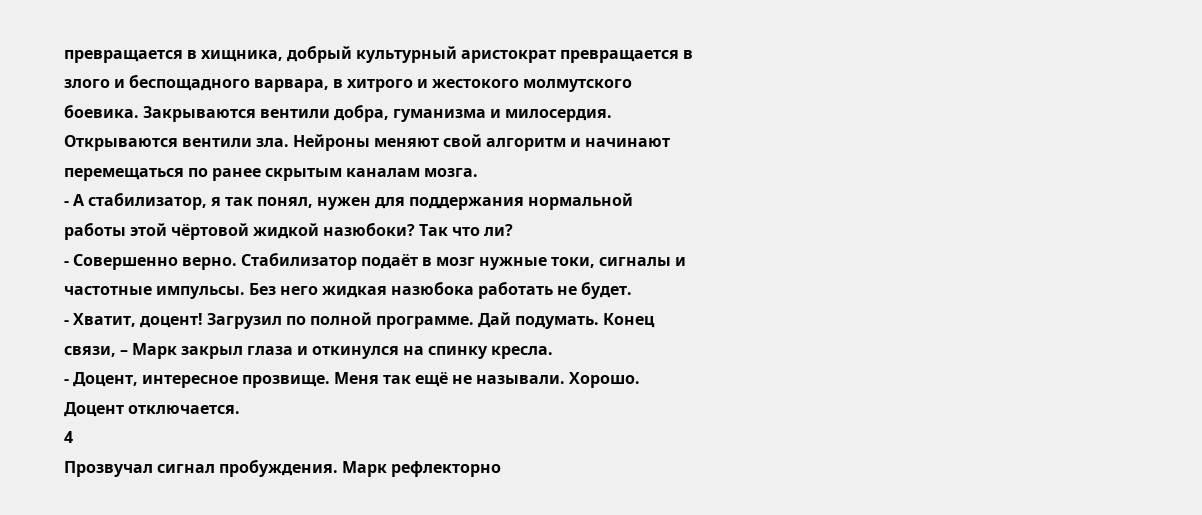превращается в хищника, добрый культурный аристократ превращается в злого и беспощадного варвара, в хитрого и жестокого молмутского боевика. Закрываются вентили добра, гуманизма и милосердия. Открываются вентили зла. Нейроны меняют свой алгоритм и начинают перемещаться по ранее скрытым каналам мозга.
- А стабилизатор, я так понял, нужен для поддержания нормальной работы этой чёртовой жидкой назюбоки? Так что ли?
- Совершенно верно. Стабилизатор подаёт в мозг нужные токи, сигналы и частотные импульсы. Без него жидкая назюбока работать не будет.
- Хватит, доцент! Загрузил по полной программе. Дай подумать. Конец связи, – Марк закрыл глаза и откинулся на спинку кресла.
- Доцент, интересное прозвище. Меня так ещё не называли. Хорошо. Доцент отключается.
4
Прозвучал сигнал пробуждения. Марк рефлекторно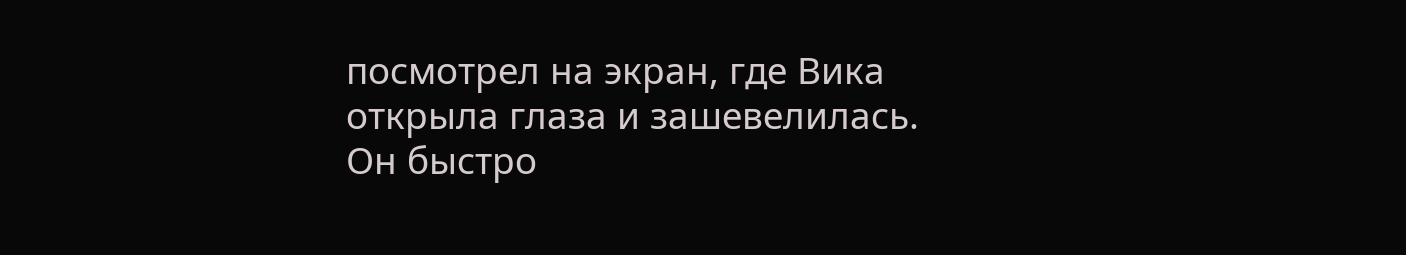посмотрел на экран, где Вика открыла глаза и зашевелилась. Он быстро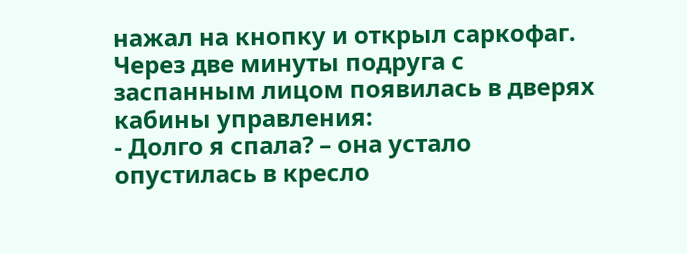нажал на кнопку и открыл саркофаг. Через две минуты подруга с заспанным лицом появилась в дверях кабины управления:
- Долго я спала? – она устало опустилась в кресло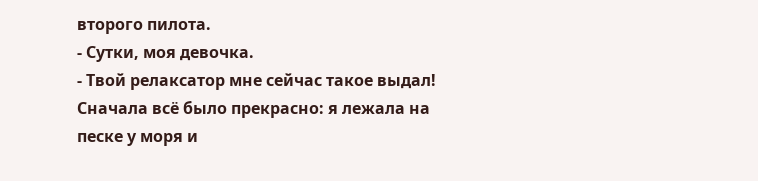второго пилота.
- Сутки, моя девочка.
- Твой релаксатор мне сейчас такое выдал! Сначала всё было прекрасно: я лежала на песке у моря и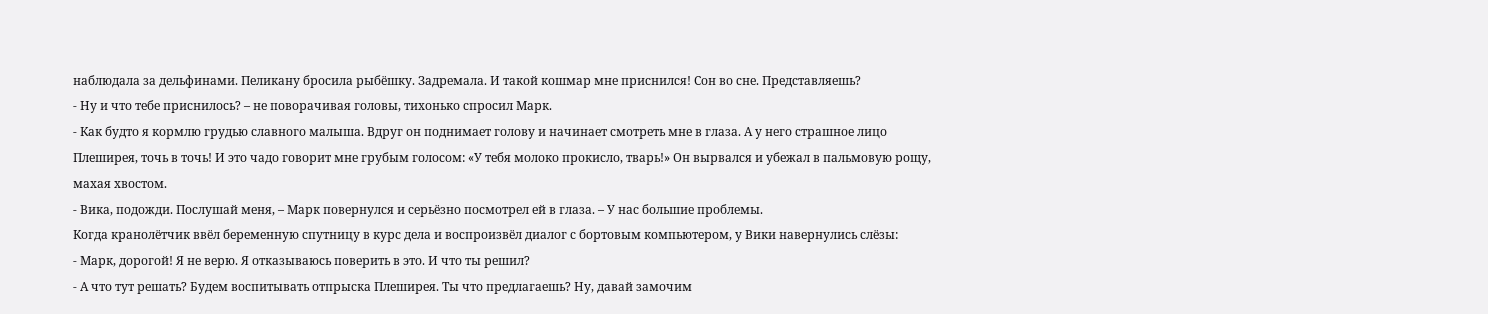наблюдала за дельфинами. Пеликану бросила рыбёшку. Задремала. И такой кошмар мне приснился! Сон во сне. Представляешь?
- Ну и что тебе приснилось? – не поворачивая головы, тихонько спросил Марк.
- Как будто я кормлю грудью славного малыша. Вдруг он поднимает голову и начинает смотреть мне в глаза. А у него страшное лицо Плеширея, точь в точь! И это чадо говорит мне грубым голосом: «У тебя молоко прокисло, тварь!» Он вырвался и убежал в пальмовую рощу, махая хвостом.
- Вика, подожди. Послушай меня, – Марк повернулся и серьёзно посмотрел ей в глаза. – У нас большие проблемы.
Когда кранолётчик ввёл беременную спутницу в курс дела и воспроизвёл диалог с бортовым компьютером, у Вики навернулись слёзы:
- Марк, дорогой! Я не верю. Я отказываюсь поверить в это. И что ты решил?
- А что тут решать? Будем воспитывать отпрыска Плеширея. Ты что предлагаешь? Ну, давай замочим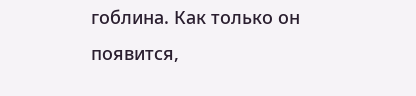гоблина. Как только он появится,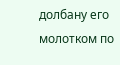долбану его молотком по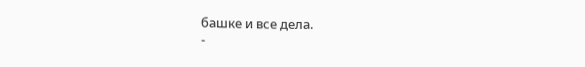башке и все дела.
-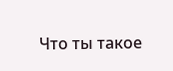Что ты такое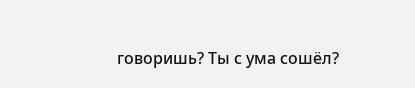говоришь? Ты с ума сошёл?